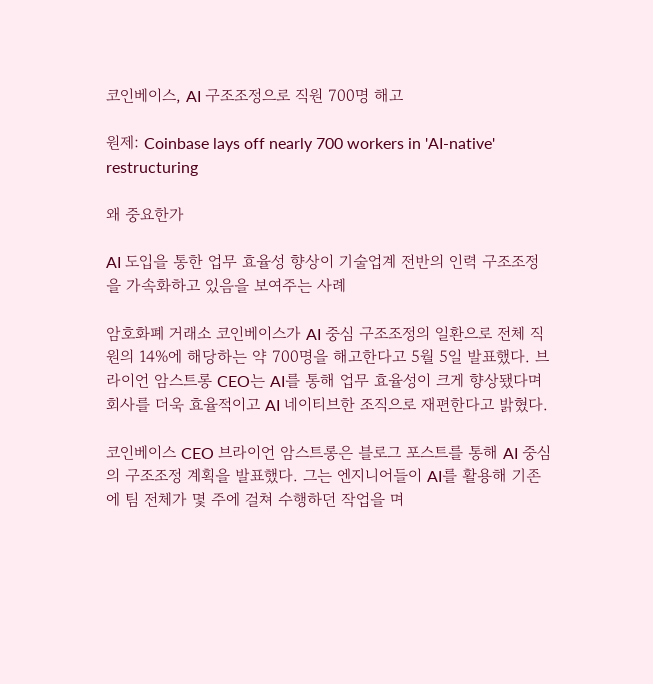코인베이스, AI 구조조정으로 직원 700명 해고

원제: Coinbase lays off nearly 700 workers in 'AI-native' restructuring

왜 중요한가

AI 도입을 통한 업무 효율성 향상이 기술업계 전반의 인력 구조조정을 가속화하고 있음을 보여주는 사례

암호화폐 거래소 코인베이스가 AI 중심 구조조정의 일환으로 전체 직원의 14%에 해당하는 약 700명을 해고한다고 5월 5일 발표했다. 브라이언 암스트롱 CEO는 AI를 통해 업무 효율성이 크게 향상됐다며 회사를 더욱 효율적이고 AI 네이티브한 조직으로 재편한다고 밝혔다.

코인베이스 CEO 브라이언 암스트롱은 블로그 포스트를 통해 AI 중심의 구조조정 계획을 발표했다. 그는 엔지니어들이 AI를 활용해 기존에 팀 전체가 몇 주에 걸쳐 수행하던 작업을 며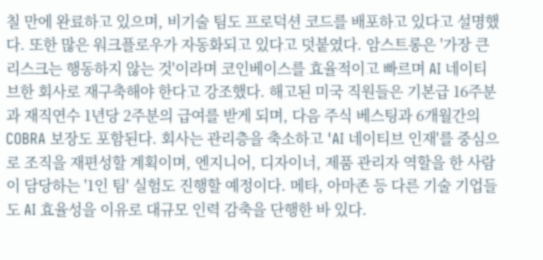칠 만에 완료하고 있으며, 비기술 팀도 프로덕션 코드를 배포하고 있다고 설명했다. 또한 많은 워크플로우가 자동화되고 있다고 덧붙였다. 암스트롱은 '가장 큰 리스크는 행동하지 않는 것'이라며 코인베이스를 효율적이고 빠르며 AI 네이티브한 회사로 재구축해야 한다고 강조했다. 해고된 미국 직원들은 기본급 16주분과 재직연수 1년당 2주분의 급여를 받게 되며, 다음 주식 베스팅과 6개월간의 COBRA 보장도 포함된다. 회사는 관리층을 축소하고 'AI 네이티브 인재'를 중심으로 조직을 재편성할 계획이며, 엔지니어, 디자이너, 제품 관리자 역할을 한 사람이 담당하는 '1인 팀' 실험도 진행할 예정이다. 메타, 아마존 등 다른 기술 기업들도 AI 효율성을 이유로 대규모 인력 감축을 단행한 바 있다.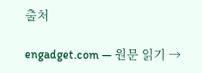출처

engadget.com — 원문 읽기 →